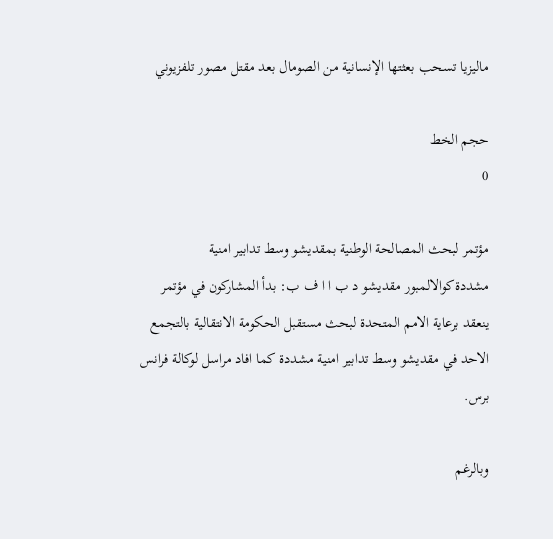ماليزيا تسحب بعثتها الإنسانية من الصومال بعد مقتل مصور تلفزيوني

حجم الخط
0

مؤتمر لبحث المصالحة الوطنية بمقديشو وسط تدابير امنية مشددةكوالالمبور مقديشو د ب ا ا ف ب: بدأ المشاركون في مؤتمر ينعقد برعاية الامم المتحدة لبحث مستقبل الحكومة الانتقالية بالتجمع الاحد في مقديشو وسط تدابير امنية مشددة كما افاد مراسل لوكالة فرانس برس.

وبالرغم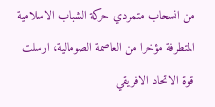من انسحاب متمردي حركة الشباب الاسلامية المتطرفة مؤخرا من العاصمة الصومالية، ارسلت قوة الاتحاد الافريقي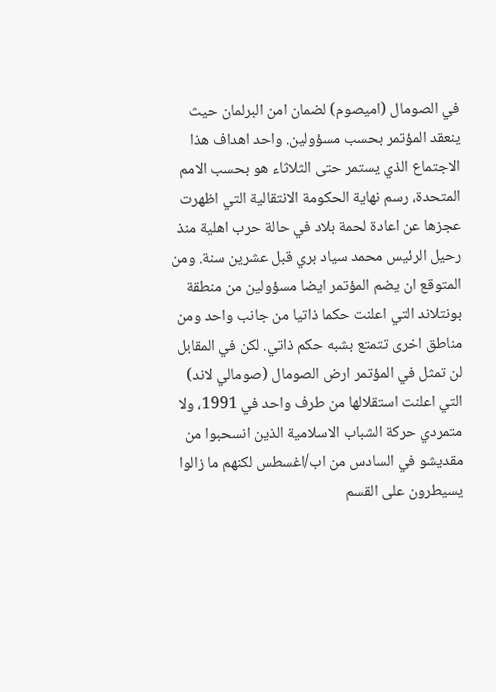في الصومال (اميصوم) لضمان امن البرلمان حيث ينعقد المؤتمر بحسب مسؤولين. واحد اهداف هذا الاجتماع الذي يستمر حتى الثلاثاء هو بحسب الامم المتحدة، رسم نهاية الحكومة الانتقالية التي اظهرت عجزها عن اعادة لحمة بلاد في حالة حرب اهلية منذ رحيل الرئيس محمد سياد بري قبل عشرين سنة. ومن المتوقع ان يضم المؤتمر ايضا مسؤولين من منطقة بونتلاند التي اعلنت حكما ذاتيا من جانب واحد ومن مناطق اخرى تتمتع بشبه حكم ذاتي. لكن في المقابل لن تمثل في المؤتمر ارض الصومال (صومالي لاند) التي اعلنت استقلالها من طرف واحد في 1991، ولا متمردي حركة الشباب الاسلامية الذين انسحبوا من مقديشو في السادس من اب/اغسطس لكنهم ما زالوا يسيطرون على القسم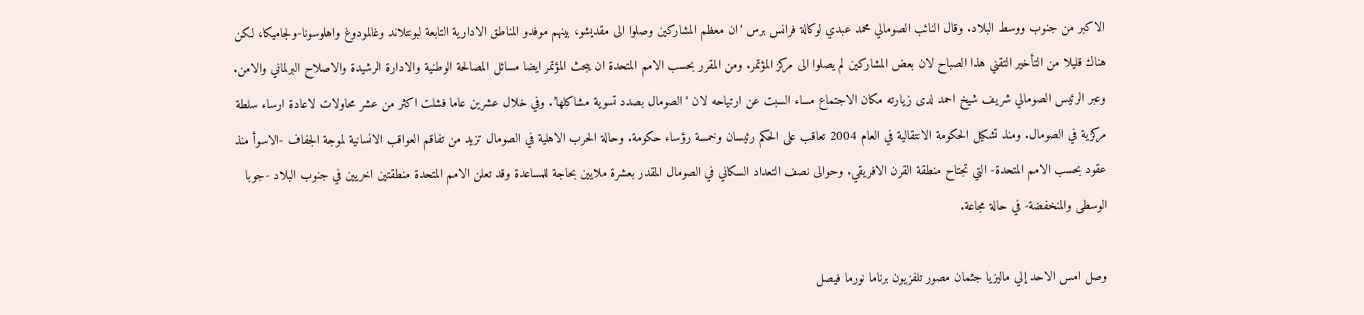الاكبر من جنوب ووسط البلاد. وقال النائب الصومالي محمد عبدي لوكالة فرانس برس ‘ان معظم المشاركين وصلوا الى مقديشو، بينهم موفدو المناطق الادارية التابعة لبونتلاند وغالمودوغ واهلوسونا-ولجاميكا، لكن هناك قليلا من التأخير التقني هذا الصباح لان بعض المشاركين لم يصلوا الى مركز المؤتمر. ومن المقرر بحسب الامم المتحدة ان يبحث المؤتمر ايضا مسائل المصالحة الوطنية والادارة الرشيدة والاصلاح البرلماني والامن. وعبر الرئيس الصومالي شريف شيخ احمد لدى زيارته مكان الاجتماع مساء السبت عن ارتياحه لان ‘الصومال بصدد تسوية مشاكلها’. وفي خلال عشرين عاما فشلت اكثر من عشر محاولات لاعادة ارساء سلطة مركزية في الصومال. ومنذ تشكيل الحكومة الانتقالية في العام 2004 تعاقب على الحكم رئيسان وخمسة رؤساء حكومة. وحالة الحرب الاهلية في الصومال تزيد من تفاقم العواقب الانسانية لموجة الجفاف -الاسوأ منذ عقود بحسب الامم المتحدة- التي تجتاح منطقة القرن الافريقي. وحوالى نصف التعداد السكاني في الصومال المقدر بعشرة ملايين بحاجة للمساعدة وقد تعلن الامم المتحدة منطقتين اخريين في جنوب البلاد -جوبا الوسطى والمنخفضة- في حالة مجاعة.

وصل امس الاحد إلي ماليزيا جثمان مصور تلفزيون برناما نورما فيصل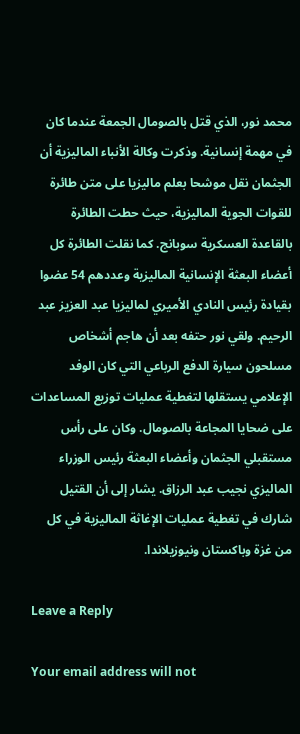محمد نور، الذي قتل بالصومال الجمعة عندما كان في مهمة إنسانية. وذكرت وكالة الأنباء الماليزية أن الجثمان نقل موشحا بعلم ماليزيا على متن طائرة للقوات الجوية الماليزية، حيث حطت الطائرة بالقاعدة العسكرية سوبانج. كما نقلت الطائرة كل أعضاء البعثة الإنسانية الماليزية وعددهم 54 عضوا بقيادة رئيس النادي الأميري لماليزيا عبد العزيز عبد الرحيم. ولقي نور حتفه بعد أن هاجم أشخاص مسلحون سيارة الدفع الرباعي التي كان الوفد الإعلامي يستقلها لتغطية عمليات توزيع المساعدات على ضحايا المجاعة بالصومال. وكان على رأس مستقبلي الجثمان وأعضاء البعثة رئيس الوزراء الماليزي نجيب عبد الرزاق. يشار إلى أن القتيل شارك في تغطية عمليات الإغاثة الماليزية في كل من غزة وباكستان ونيوزيلاندا.

Leave a Reply

Your email address will not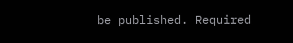be published. Required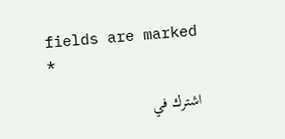fields are marked *

اشترك في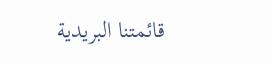قائمتنا البريدية